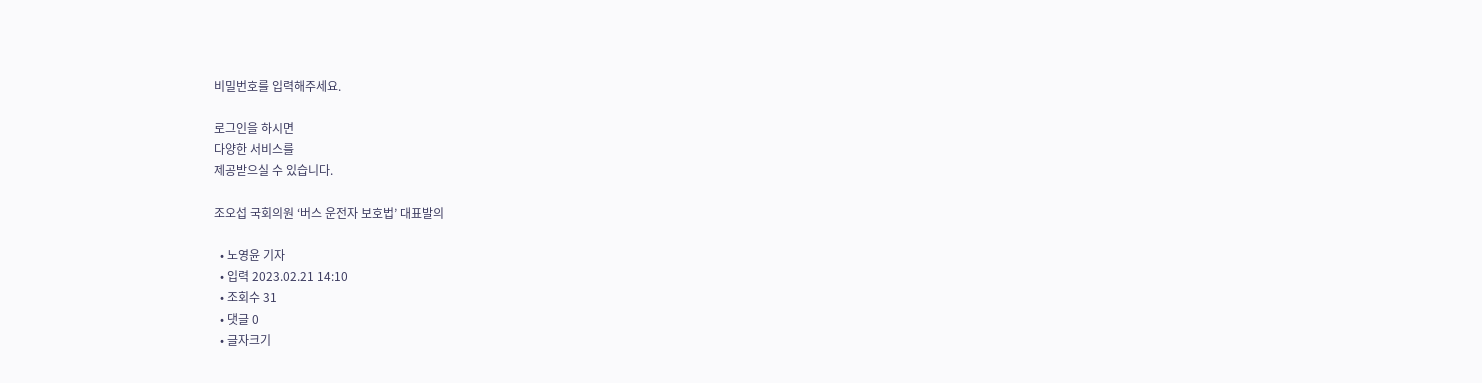비밀번호를 입력해주세요.

로그인을 하시면
다양한 서비스를
제공받으실 수 있습니다.

조오섭 국회의원 ‘버스 운전자 보호법’ 대표발의

  • 노영윤 기자
  • 입력 2023.02.21 14:10
  • 조회수 31
  • 댓글 0
  • 글자크기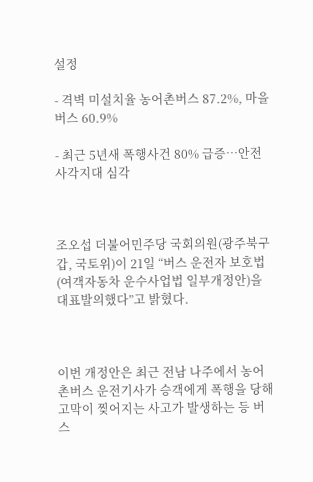설정

- 격벽 미설치율 농어촌버스 87.2%, 마을버스 60.9%

- 최근 5년새 폭행사건 80% 급증…안전 사각지대 심각



조오섭 더불어민주당 국회의원(광주북구갑, 국토위)이 21일 “버스 운전자 보호법(여객자동차 운수사업법 일부개정안)을 대표발의했다”고 밝혔다.



이번 개정안은 최근 전남 나주에서 농어촌버스 운전기사가 승객에게 폭행을 당해 고막이 찢어지는 사고가 발생하는 등 버스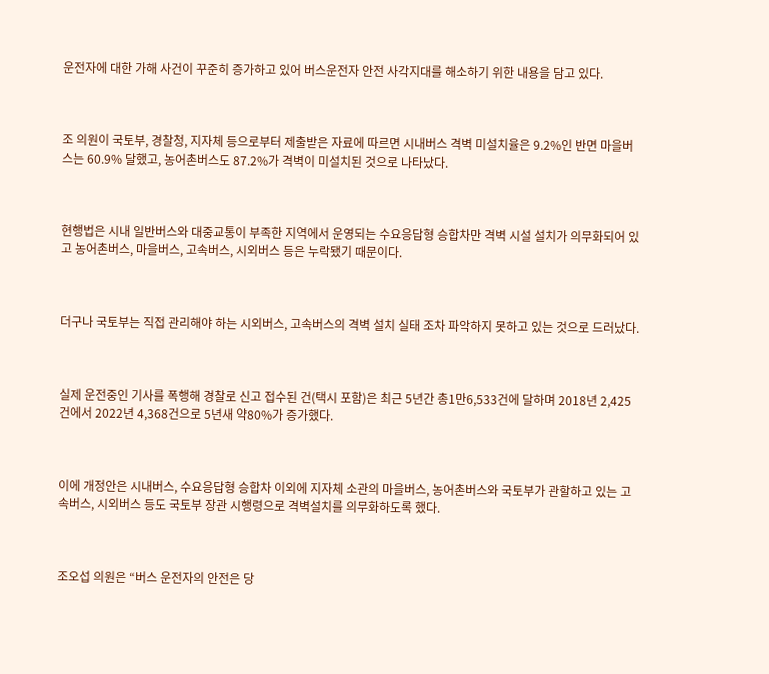운전자에 대한 가해 사건이 꾸준히 증가하고 있어 버스운전자 안전 사각지대를 해소하기 위한 내용을 담고 있다.



조 의원이 국토부, 경찰청, 지자체 등으로부터 제출받은 자료에 따르면 시내버스 격벽 미설치율은 9.2%인 반면 마을버스는 60.9% 달했고, 농어촌버스도 87.2%가 격벽이 미설치된 것으로 나타났다.



현행법은 시내 일반버스와 대중교통이 부족한 지역에서 운영되는 수요응답형 승합차만 격벽 시설 설치가 의무화되어 있고 농어촌버스, 마을버스, 고속버스, 시외버스 등은 누락됐기 때문이다.



더구나 국토부는 직접 관리해야 하는 시외버스, 고속버스의 격벽 설치 실태 조차 파악하지 못하고 있는 것으로 드러났다.



실제 운전중인 기사를 폭행해 경찰로 신고 접수된 건(택시 포함)은 최근 5년간 총1만6,533건에 달하며 2018년 2,425건에서 2022년 4,368건으로 5년새 약80%가 증가했다.



이에 개정안은 시내버스, 수요응답형 승합차 이외에 지자체 소관의 마을버스, 농어촌버스와 국토부가 관할하고 있는 고속버스, 시외버스 등도 국토부 장관 시행령으로 격벽설치를 의무화하도록 했다.



조오섭 의원은 “버스 운전자의 안전은 당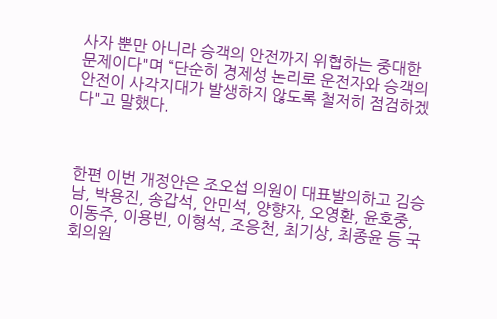사자 뿐만 아니라 승객의 안전까지 위협하는 중대한 문제이다"며 “단순히 경제성 논리로 운전자와 승객의 안전이 사각지대가 발생하지 않도록 철저히 점검하겠다"고 말했다.



한편 이번 개정안은 조오섭 의원이 대표발의하고 김승남, 박용진, 송갑석, 안민석, 양향자, 오영환, 윤호중, 이동주, 이용빈, 이형석, 조응천, 최기상, 최종윤 등 국회의원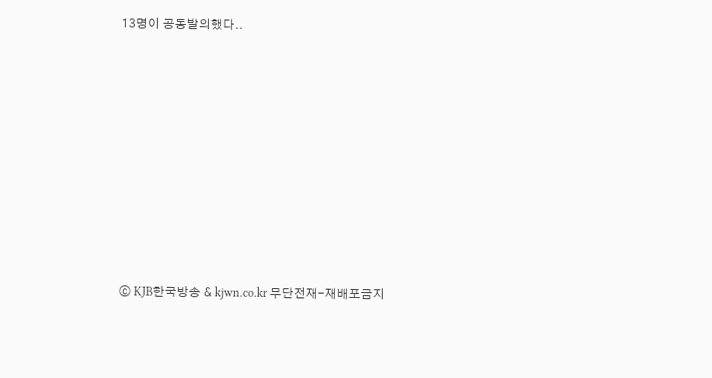13명이 공동발의했다..









ⓒ KJB한국방송 & kjwn.co.kr 무단전재-재배포금지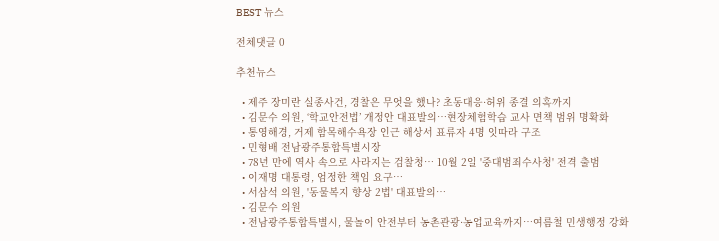BEST 뉴스

전체댓글 0

추천뉴스

  • 제주 장미란 실종사건, 경찰은 무엇을 했나? 초동대응·허위 종결 의혹까지
  • 김문수 의원, ‘학교안전법’ 개정안 대표발의…현장체험학습 교사 면책 범위 명확화
  • 통영해경, 거제 함목해수욕장 인근 해상서 표류자 4명 잇따라 구조
  • 민형배 전남광주통합특별시장
  • 78년 만에 역사 속으로 사라지는 검찰청… 10월 2일 '중대범죄수사청' 전격 출범
  • 이재명 대통령, 엄정한 책임 요구…
  • 서삼석 의원, '동물복지 향상 2법' 대표발의…
  • 김문수 의원
  • 전남광주통합특별시, 물놀이 안전부터 농촌관광·농업교육까지…여름철 민생행정 강화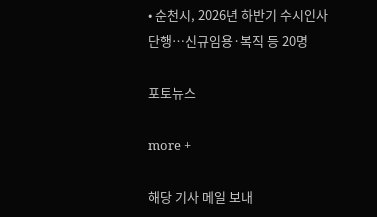• 순천시, 2026년 하반기 수시인사 단행…신규임용·복직 등 20명

포토뉴스

more +

해당 기사 메일 보내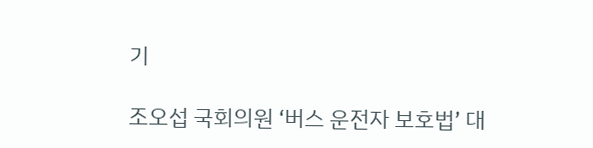기

조오섭 국회의원 ‘버스 운전자 보호법’ 대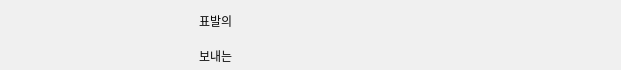표발의

보내는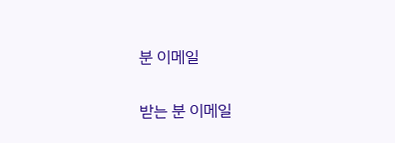분 이메일

받는 분 이메일